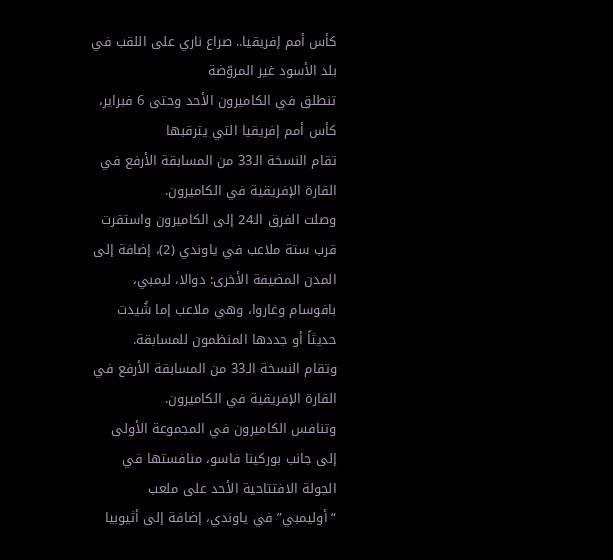كأس أمم إفريقيا.. صراع ناري على اللقب في بلد الأسود غير المروّضة
تنطلق في الكاميرون الأحد وحتى 6 فبراير، كأس أمم إفريقيا التي يترقبها
تقام النسخة الـ33 من المسابقة الأرفع في القارة الإفريقية في الكاميرون.
وصلت الفرق الـ24 إلى الكاميرون واستقرت قرب ستة ملاعب في ياوندي (2)، إضافة إلى المدن المضيفة الأخرى: دوالا، ليمبي، بافوسام وغاروا، وهي ملاعب إما شُيدت حديثاً أو جددها المنظمون للمسابقة.
وتقام النسخة الـ33 من المسابقة الأرفع في القارة الإفريقية في الكاميرون.
وتنافس الكاميرون في المجموعة الأولى إلى جانب بوركينا فاسو، منافستها في الجولة الافتتاحية الأحد على ملعب “أوليمبي” في ياوندي، إضافة إلى أثيوبيا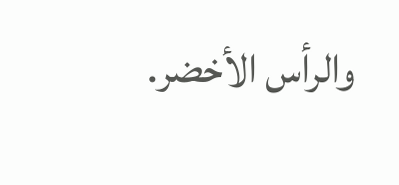والرأس الأخضر.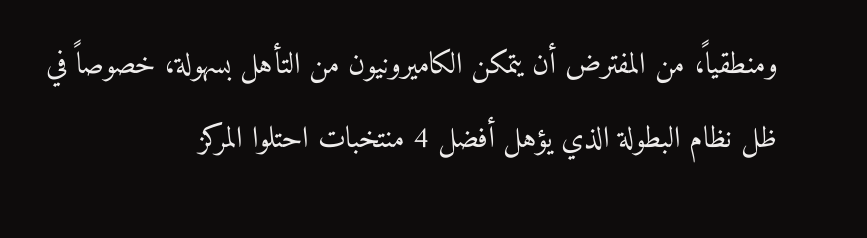ومنطقياً، من المفترض أن يتمكن الكاميرونيون من التأهل بسهولة، خصوصاً في ظل نظام البطولة الذي يؤهل أفضل 4 منتخبات احتلوا المركز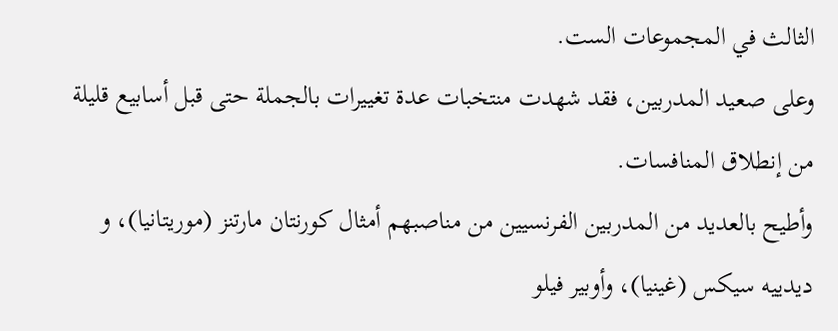الثالث في المجموعات الست.
وعلى صعيد المدربين، فقد شهدت منتخبات عدة تغييرات بالجملة حتى قبل أسابيع قليلة من إنطلاق المنافسات.
وأطيح بالعديد من المدربين الفرنسيين من مناصبهم أمثال كورنتان مارتنز (موريتانيا)، و ديدييه سيكس (غينيا)، وأوبير فيلو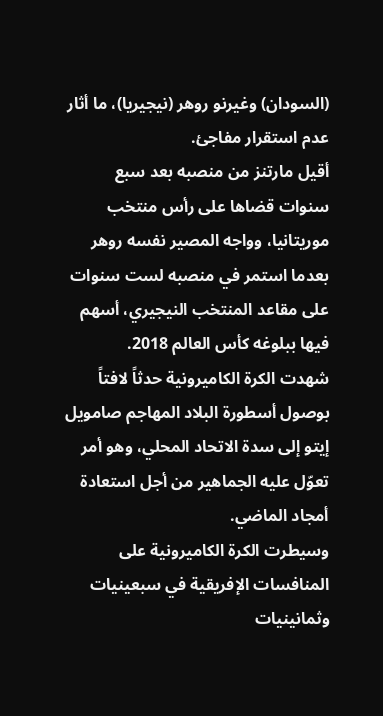(السودان) وغيرنو روهر (نيجيريا)، ما أثار عدم استقرار مفاجئ.
أقيل مارتنز من منصبه بعد سبع سنوات قضاها على رأس منتخب موريتانيا، وواجه المصير نفسه روهر بعدما استمر في منصبه لست سنوات على مقاعد المنتخب النيجيري، أسهم فيها ببلوغه كأس العالم 2018.
شهدت الكرة الكاميرونية حدثاً لافتاً بوصول أسطورة البلاد المهاجم صامويل إيتو إلى سدة الاتحاد المحلي، وهو أمر تعوّل عليه الجماهير من أجل استعادة أمجاد الماضي.
وسيطرت الكرة الكاميرونية على المنافسات الإفريقية في سبعينيات وثمانينيات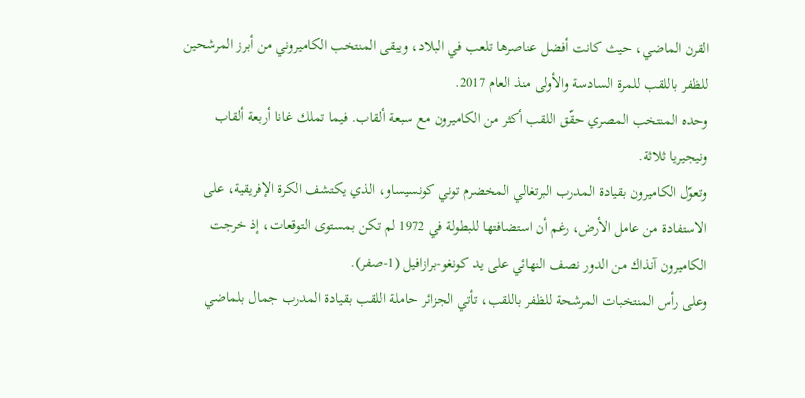القرن الماضي، حيث كانت أفضل عناصرها تلعب في البلاد، ويبقى المنتخب الكاميروني من أبرز المرشحين للظفر باللقب للمرة السادسة والأولى منذ العام 2017.
وحده المنتخب المصري حقّق اللقب أكثر من الكاميرون مع سبعة ألقاب. فيما تملك غانا أربعة ألقاب ونيجيريا ثلاثة.
وتعوّل الكاميرون بقيادة المدرب البرتغالي المخضرم توني كونسيساو، الذي يكتشف الكرة الإفريقية، على الاستفادة من عامل الأرض، رغم أن استضافتها للبطولة في 1972 لم تكن بمستوى التوقعات، إذ خرجت الكاميرون آنذاك من الدور نصف النهائي على يد كونغو-برازافيل (1-صفر).
وعلى رأس المنتخبات المرشحة للظفر باللقب، تأتي الجزائر حاملة اللقب بقيادة المدرب جمال بلماضي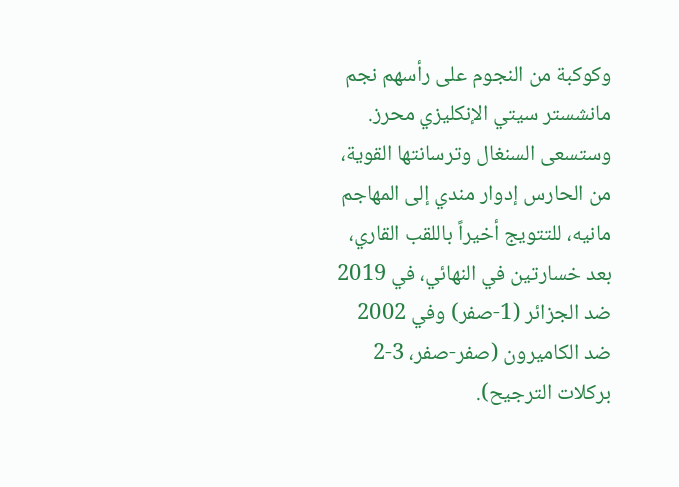وكوكبة من النجوم على رأسهم نجم مانشستر سيتي الإنكليزي محرز.
وستسعى السنغال وترسانتها القوية، من الحارس إدوار مندي إلى المهاجم مانيه، للتتويج أخيراً باللقب القاري، بعد خسارتين في النهائي، في 2019 ضد الجزائر (1-صفر) وفي 2002 ضد الكاميرون (صفر-صفر، 3-2 بركلات الترجيح).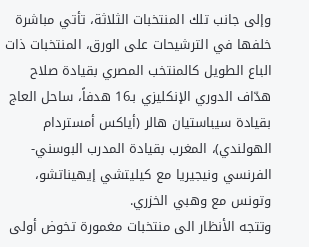وإلى جانب تلك المنتخبات الثلاثة، تأتي مباشرة خلفها في الترشيحات على الورق، المنتخبات ذات الباع الطويل كالمنتخب المصري بقيادة صلاح هدّاف الدوري الإنكليزي بـ16 هدفاً، ساحل العاج بقيادة سيباستيان هالر (أياكس أمستردام الهولندي)، المغرب بقيادة المدرب البوسني-الفرنسي ونيجيريا مع كيليتشي إيهيناتشو، وتونس مع وهبي الخزري.
وتتجه الأنظار الى منتخبات مغمورة تخوض أولى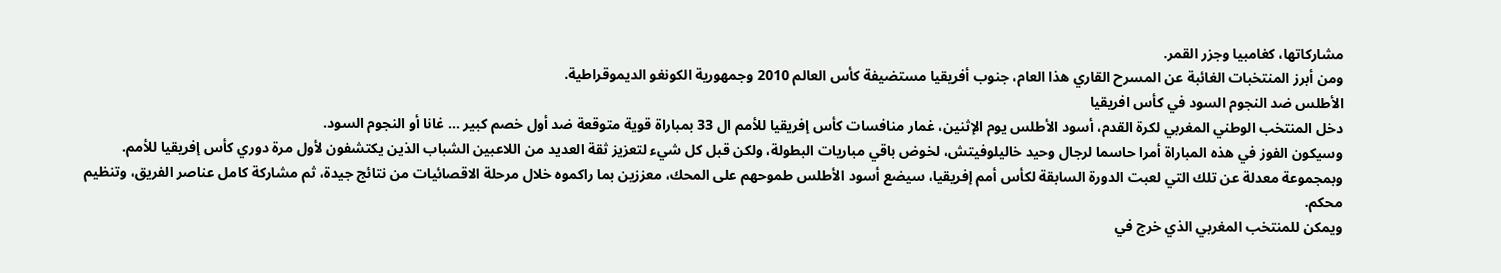مشاركاتها، كغامبيا وجزر القمر.
ومن أبرز المنتخبات الغائبة عن المسرح القاري هذا العام، جنوب أفريقيا مستضيفة كأس العالم 2010 وجمهورية الكونغو الديموقراطية.
الأطلس ضد النجوم السود في كأس افريقيا
دخل المنتخب الوطني المغربي لكرة القدم، أسود الأطلس يوم الإثنين، غمار منافسات كأس إفريقيا للأمم ال 33 بمباراة قوية متوقعة ضد أول خصم كبير … غانا أو النجوم السود.
وسيكون الفوز في هذه المباراة أمرا حاسما لرجال وحيد خاليلوفيتش، لخوض باقي مباريات البطولة، ولكن قبل كل شيء لتعزيز ثقة العديد من اللاعبين الشباب الذين يكتشفون لأول مرة دوري كأس إفريقيا للأمم.
وبمجموعة معدلة عن تلك التي لعبت الدورة السابقة لكأس أمم إفريقيا، سيضع أسود الأطلس طموحهم على المحك، معززين بما راكموه خلال مرحلة الاقصائيات من نتائج جيدة، ثم مشاركة كامل عناصر الفريق، وتنظيم محكم.
ويمكن للمنتخب المغربي الذي خرج في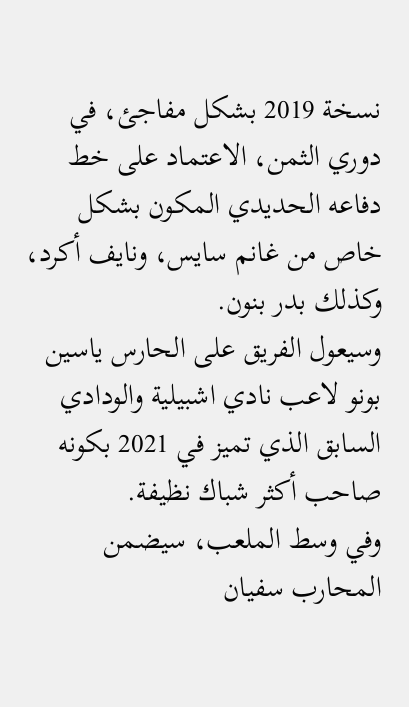نسخة 2019 بشكل مفاجئ، في دوري الثمن، الاعتماد على خط دفاعه الحديدي المكون بشكل خاص من غانم سايس، ونايف أكرد، وكذلك بدر بنون.
وسيعول الفريق على الحارس ياسين بونو لاعب نادي اشبيلية والودادي السابق الذي تميز في 2021 بكونه صاحب أكثر شباك نظيفة.
وفي وسط الملعب، سيضمن المحارب سفيان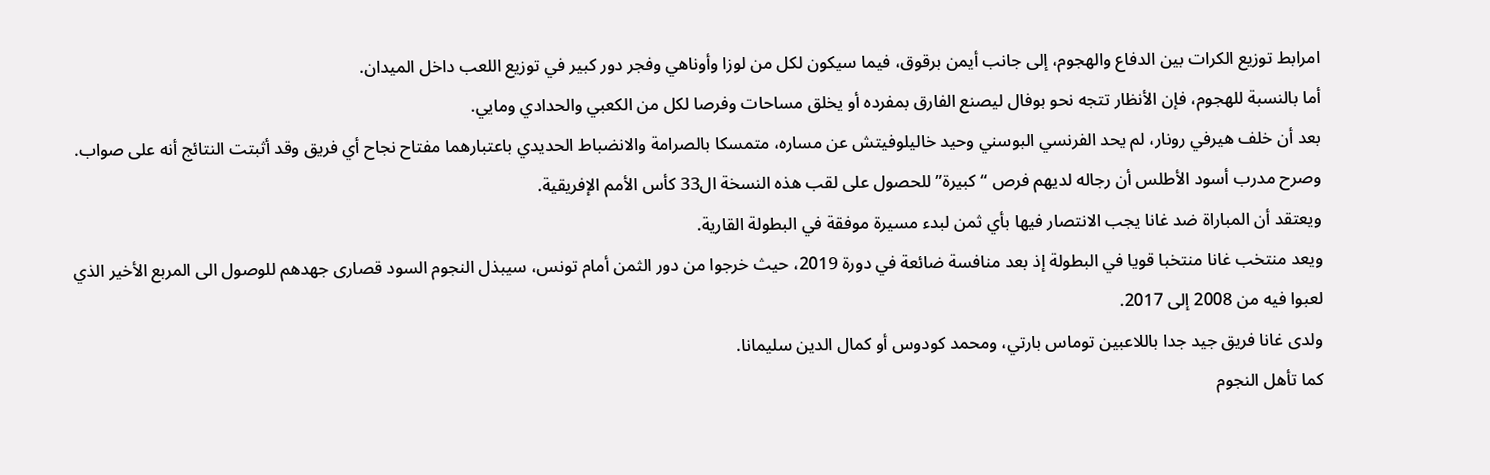امرابط توزيع الكرات بين الدفاع والهجوم، إلى جانب أيمن برقوق، فيما سيكون لكل من لوزا وأوناهي وفجر دور كبير في توزيع اللعب داخل الميدان.
أما بالنسبة للهجوم، فإن الأنظار تتجه نحو بوفال ليصنع الفارق بمفرده أو يخلق مساحات وفرصا لكل من الكعبي والحدادي ومايي.
بعد أن خلف هيرفي رونار، لم يحد الفرنسي البوسني وحيد خاليلوفيتش عن مساره، متمسكا بالصرامة والانضباط الحديدي باعتبارهما مفتاح نجاح أي فريق وقد أثبتت النتائج أنه على صواب.
وصرح مدرب أسود الأطلس أن رجاله لديهم فرص “كبيرة” للحصول على لقب هذه النسخة ال33 كأس الأمم الإفريقية.
ويعتقد أن المباراة ضد غانا يجب الانتصار فيها بأي ثمن لبدء مسيرة موفقة في البطولة القارية.
ويعد منتخب غانا منتخبا قويا في البطولة إذ بعد منافسة ضائعة في دورة 2019، حيث خرجوا من دور الثمن أمام تونس، سيبذل النجوم السود قصارى جهدهم للوصول الى المربع الأخير الذي لعبوا فيه من 2008 إلى 2017.
ولدى غانا فريق جيد جدا باللاعبين توماس بارتي، ومحمد كودوس أو كمال الدين سليمانا.
كما تأهل النجوم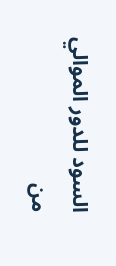السود للدور الموالي من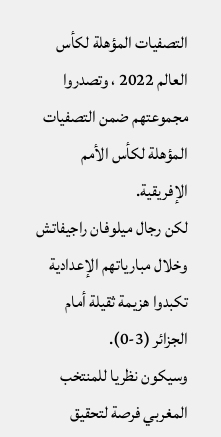التصفيات المؤهلة لكأس العالم 2022 ، وتصدروا مجموعتهم ضمن التصفيات المؤهلة لكأس الأمم الإفريقية.
لكن رجال ميلوفان راجيفاتش وخلال مبارياتهم الإعدادية تكبدوا هزيمة ثقيلة أمام الجزائر (3-0).
وسيكون نظريا للمنتخب المغربي فرصة لتحقيق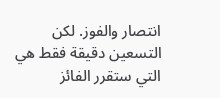انتصار والفوز. لكن التسعين دقيقة فقط هي التي ستقرر الفائز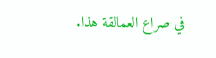في صراع العمالقة هذا.